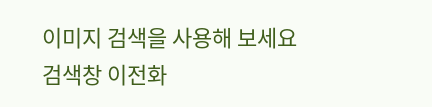이미지 검색을 사용해 보세요
검색창 이전화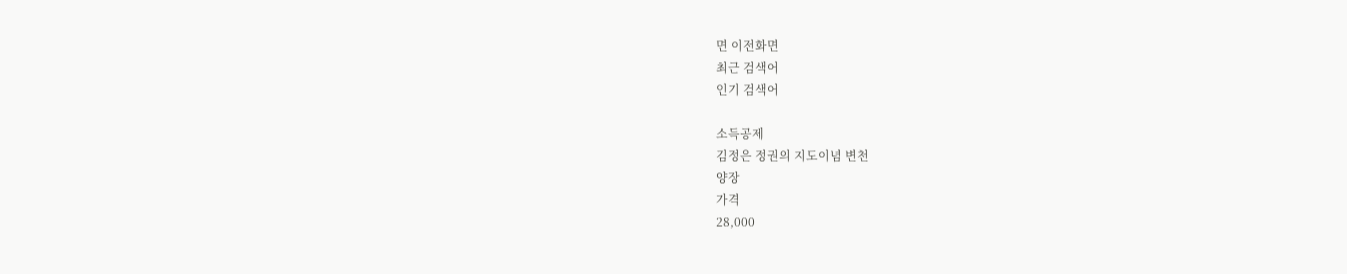면 이전화면
최근 검색어
인기 검색어

소득공제
김정은 정권의 지도이념 변천
양장
가격
28,000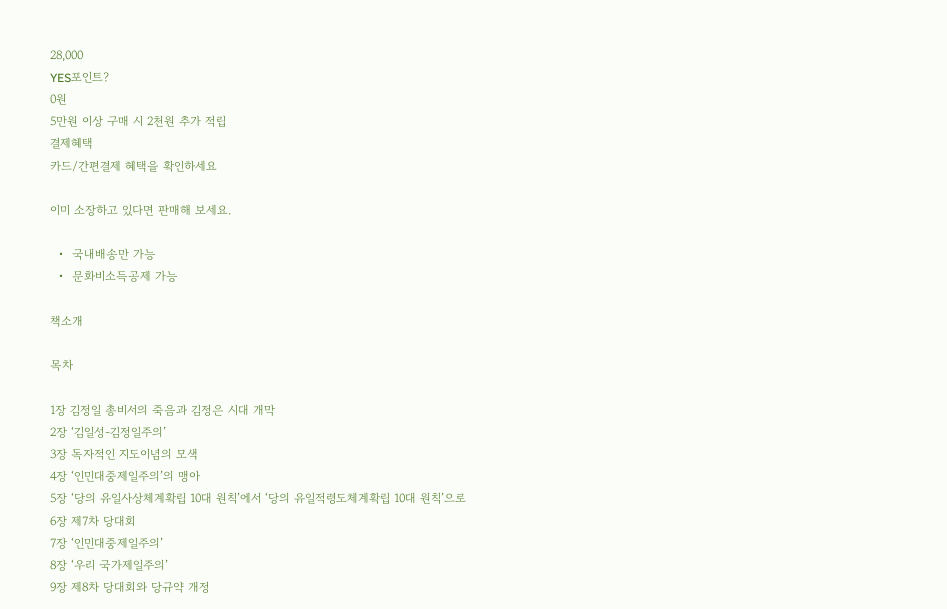28,000
YES포인트?
0원
5만원 이상 구매 시 2천원 추가 적립
결제혜택
카드/간편결제 혜택을 확인하세요

이미 소장하고 있다면 판매해 보세요.

  •  국내배송만 가능
  •  문화비소득공제 가능

책소개

목차

1장 김정일 총비서의 죽음과 김정은 시대 개막
2장 ‘김일성-김정일주의’
3장 독자적인 지도이념의 모색
4장 ‘인민대중제일주의’의 맹아
5장 ‘당의 유일사상체계확립 10대 원칙’에서 ‘당의 유일적령도체계확립 10대 원칙’으로
6장 제7차 당대회
7장 ‘인민대중제일주의’
8장 ‘우리 국가제일주의’
9장 제8차 당대회와 당규약 개정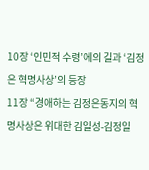10장 ‘인민적 수령’에의 길과 ‘김정은 혁명사상’의 등장
11장 “경애하는 김정은동지의 혁명사상은 위대한 김일성-김정일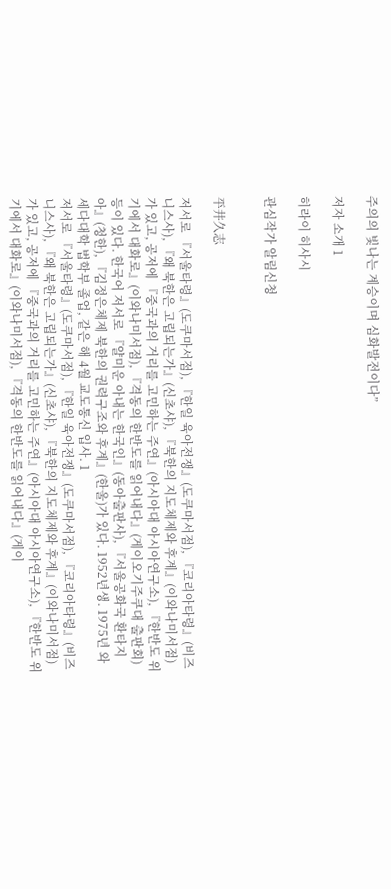주의의 빛나는 계승이며 심화발전이다”

저자 소개 1

히라이 히사시

관심작가 알림신청


平井久志

저서로 『서울타령』(도쿠마서점), 『한일 육아전쟁』(도쿠마서점), 『코리아타령』(비즈니스사), 『왜 북한은 고립되는가』(신초샤), 『북한의 지도체제와 후계』(이와나미서점)가 있고, 공저에 『중국과의 거리를 고민하는 주연』(아시아대 아시아연구소), 『한반도 위기에서 대화로』(이와나미서점), 『격동의 한반도를 읽어내다』(게이오기주쿠대 출판회) 등이 있다. 한국어 저서로 『얄미운 아내는 한국인』(동아출판사), 『서울공화국 환타지아』(청한), 『김정은체제 북한의 권력구조와 후계』(한울)가 있다. 1952년생. 1975년 와세다대학 법학부 졸업, 같은 해 4월 교도통신 입사. 1
저서로 『서울타령』(도쿠마서점), 『한일 육아전쟁』(도쿠마서점), 『코리아타령』(비즈니스사), 『왜 북한은 고립되는가』(신초샤), 『북한의 지도체제와 후계』(이와나미서점)가 있고, 공저에 『중국과의 거리를 고민하는 주연』(아시아대 아시아연구소), 『한반도 위기에서 대화로』(이와나미서점), 『격동의 한반도를 읽어내다』(게이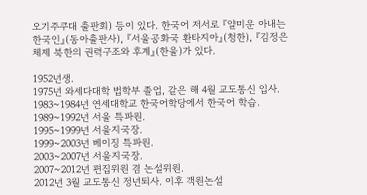오기주쿠대 출판회) 등이 있다. 한국어 저서로 『얄미운 아내는 한국인』(동아출판사), 『서울공화국 환타지아』(청한), 『김정은체제 북한의 권력구조와 후계』(한울)가 있다.

1952년생.
1975년 와세다대학 법학부 졸업, 같은 해 4월 교도통신 입사.
1983~1984년 연세대학교 한국어학당에서 한국어 학습.
1989~1992년 서울 특파원.
1995~1999년 서울지국장.
1999~2003년 베이징 특파원.
2003~2007년 서울지국장.
2007~2012년 편집위원 겸 논설위원.
2012년 3월 교도통신 정년퇴사. 이후 객원논설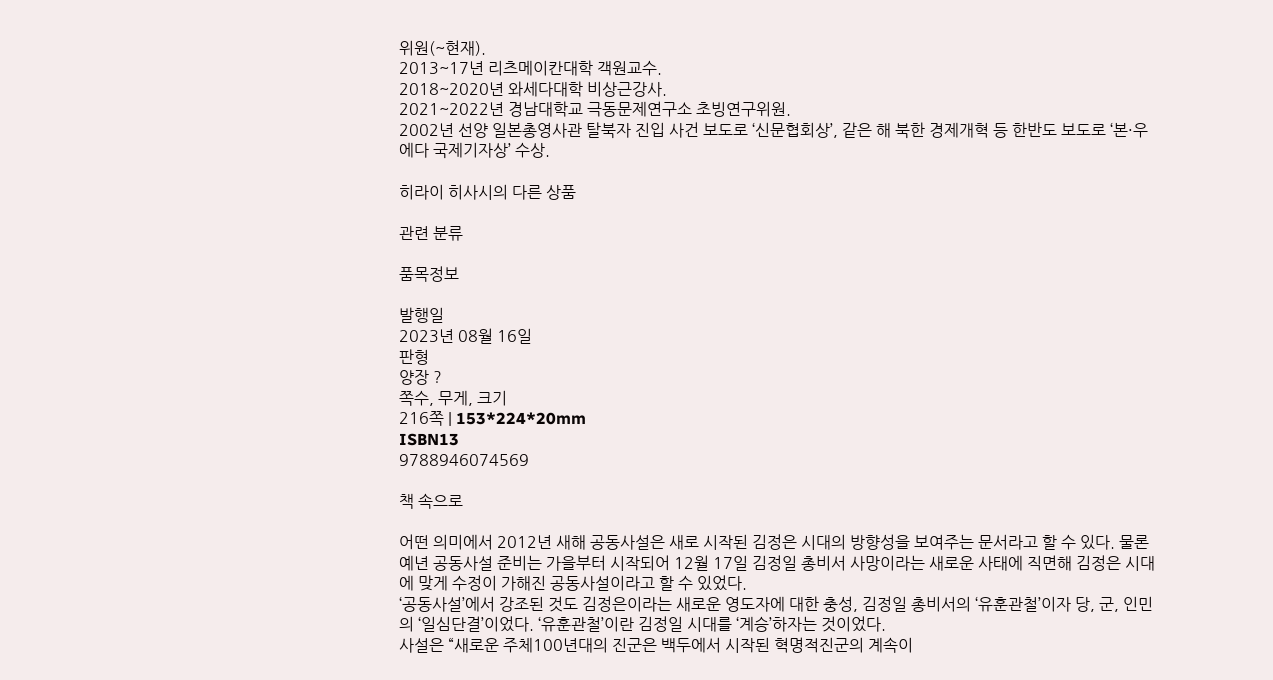위원(~현재).
2013~17년 리츠메이칸대학 객원교수.
2018~2020년 와세다대학 비상근강사.
2021~2022년 경남대학교 극동문제연구소 초빙연구위원.
2002년 선양 일본총영사관 탈북자 진입 사건 보도로 ‘신문협회상’, 같은 해 북한 경제개혁 등 한반도 보도로 ‘본·우에다 국제기자상’ 수상.

히라이 히사시의 다른 상품

관련 분류

품목정보

발행일
2023년 08월 16일
판형
양장 ?
쪽수, 무게, 크기
216쪽 | 153*224*20mm
ISBN13
9788946074569

책 속으로

어떤 의미에서 2012년 새해 공동사설은 새로 시작된 김정은 시대의 방향성을 보여주는 문서라고 할 수 있다. 물론 예년 공동사설 준비는 가을부터 시작되어 12월 17일 김정일 총비서 사망이라는 새로운 사태에 직면해 김정은 시대에 맞게 수정이 가해진 공동사설이라고 할 수 있었다.
‘공동사설’에서 강조된 것도 김정은이라는 새로운 영도자에 대한 충성, 김정일 총비서의 ‘유훈관철’이자 당, 군, 인민의 ‘일심단결’이었다. ‘유훈관철’이란 김정일 시대를 ‘계승’하자는 것이었다.
사설은 “새로운 주체100년대의 진군은 백두에서 시작된 혁명적진군의 계속이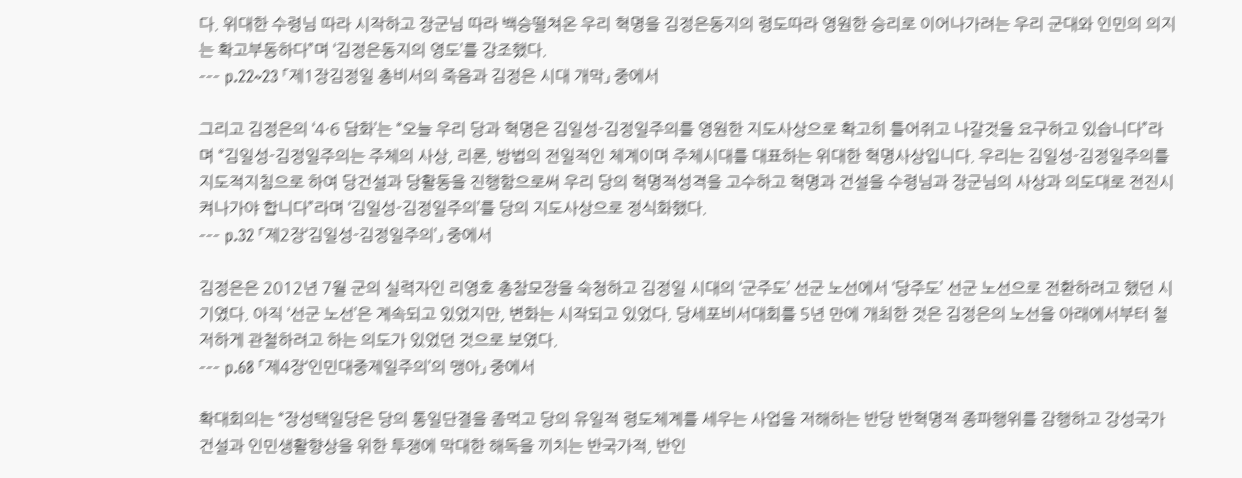다. 위대한 수령님 따라 시작하고 장군님 따라 백승떨쳐온 우리 혁명을 김정은동지의 령도따라 영원한 승리로 이어나가려는 우리 군대와 인민의 의지는 확고부동하다”며 ‘김정은동지의 영도’를 강조했다.
--- p.22~23 「제1장김정일 총비서의 죽음과 김정은 시대 개막」 중에서

그리고 김정은의 ‘4·6 담화’는 “오늘 우리 당과 혁명은 김일성-김정일주의를 영원한 지도사상으로 확고히 틀어쥐고 나갈것을 요구하고 있습니다”라며 “김일성-김정일주의는 주체의 사상, 리론, 방법의 전일적인 체계이며 주체시대를 대표하는 위대한 혁명사상입니다. 우리는 김일성-김정일주의를 지도적지침으로 하여 당건설과 당활동을 진행함으로써 우리 당의 혁명적성격을 고수하고 혁명과 건설을 수령님과 장군님의 사상과 의도대로 전진시켜나가야 합니다”라며 ‘김일성-김정일주의’를 당의 지도사상으로 정식화했다.
--- p.32 「제2장‘김일성-김정일주의’」 중에서

김정은은 2012년 7월 군의 실력자인 리영호 총참모장을 숙청하고 김정일 시대의 ‘군주도’ 선군 노선에서 ‘당주도’ 선군 노선으로 전환하려고 했던 시기였다. 아직 ‘선군 노선’은 계속되고 있었지만, 변화는 시작되고 있었다. 당세포비서대회를 5년 만에 개최한 것은 김정은의 노선을 아래에서부터 철저하게 관철하려고 하는 의도가 있었던 것으로 보였다.
--- p.68 「제4장‘인민대중제일주의’의 맹아」 중에서

확대회의는 “장성택일당은 당의 통일단결을 좀먹고 당의 유일적 령도체계를 세우는 사업을 저해하는 반당 반혁명적 종파행위를 감행하고 강성국가건설과 인민생활향상을 위한 투쟁에 막대한 해독을 끼치는 반국가적, 반인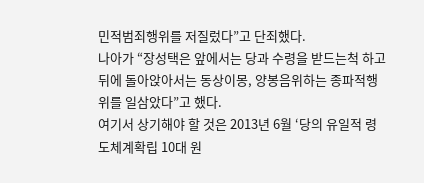민적범죄행위를 저질렀다”고 단죄했다.
나아가 “장성택은 앞에서는 당과 수령을 받드는척 하고 뒤에 돌아앉아서는 동상이몽, 양봉음위하는 종파적행위를 일삼았다”고 했다.
여기서 상기해야 할 것은 2013년 6월 ‘당의 유일적 령도체계확립 10대 원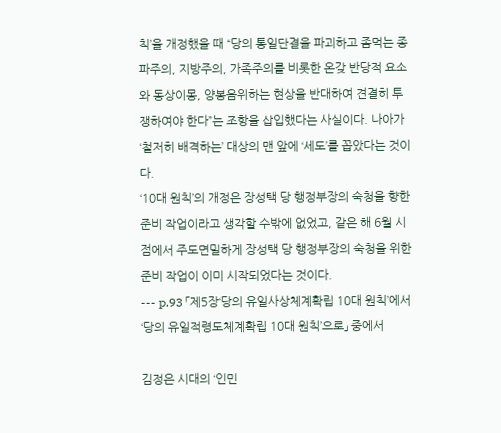칙’을 개정했을 때 “당의 통일단결을 파괴하고 좀먹는 종파주의, 지방주의, 가족주의를 비롯한 온갖 반당적 요소와 동상이몽, 양봉음위하는 현상을 반대하여 견결히 투쟁하여야 한다”는 조항을 삽입했다는 사실이다. 나아가 ‘철저히 배격하는’ 대상의 맨 앞에 ‘세도’를 꼽았다는 것이다.
‘10대 원칙’의 개정은 장성택 당 행정부장의 숙청을 향한 준비 작업이라고 생각할 수밖에 없었고, 같은 해 6월 시점에서 주도면밀하게 장성택 당 행정부장의 숙청을 위한 준비 작업이 이미 시작되었다는 것이다.
--- p.93 「제5장‘당의 유일사상체계확립 10대 원칙’에서 ‘당의 유일적령도체계확립 10대 원칙’으로」 중에서

김정은 시대의 ‘인민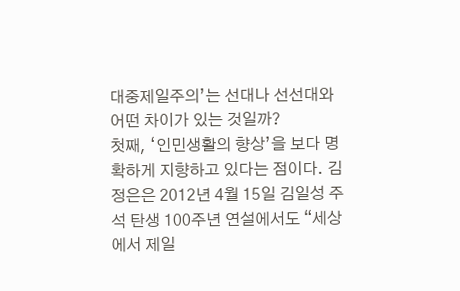대중제일주의’는 선대나 선선대와 어떤 차이가 있는 것일까?
첫째, ‘인민생활의 향상’을 보다 명확하게 지향하고 있다는 점이다. 김정은은 2012년 4월 15일 김일성 주석 탄생 100주년 연설에서도 “세상에서 제일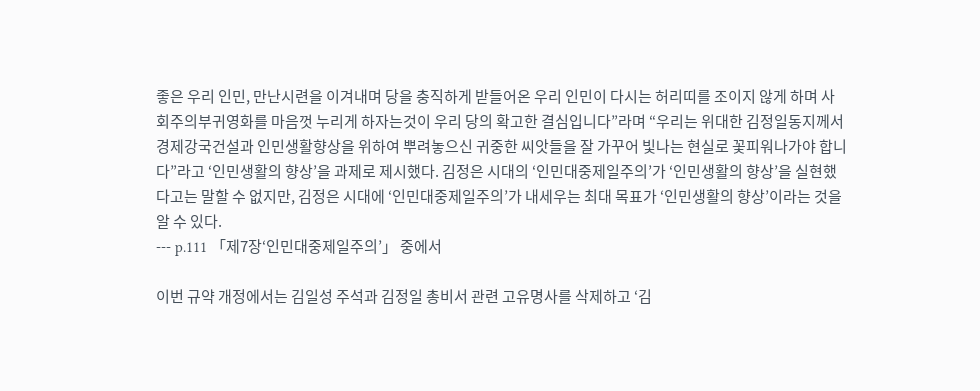좋은 우리 인민, 만난시련을 이겨내며 당을 충직하게 받들어온 우리 인민이 다시는 허리띠를 조이지 않게 하며 사회주의부귀영화를 마음껏 누리게 하자는것이 우리 당의 확고한 결심입니다”라며 “우리는 위대한 김정일동지께서 경제강국건설과 인민생활향상을 위하여 뿌려놓으신 귀중한 씨앗들을 잘 가꾸어 빛나는 현실로 꽃피워나가야 합니다”라고 ‘인민생활의 향상’을 과제로 제시했다. 김정은 시대의 ‘인민대중제일주의’가 ‘인민생활의 향상’을 실현했다고는 말할 수 없지만, 김정은 시대에 ‘인민대중제일주의’가 내세우는 최대 목표가 ‘인민생활의 향상’이라는 것을 알 수 있다.
--- p.111 「제7장‘인민대중제일주의’」 중에서

이번 규약 개정에서는 김일성 주석과 김정일 총비서 관련 고유명사를 삭제하고 ‘김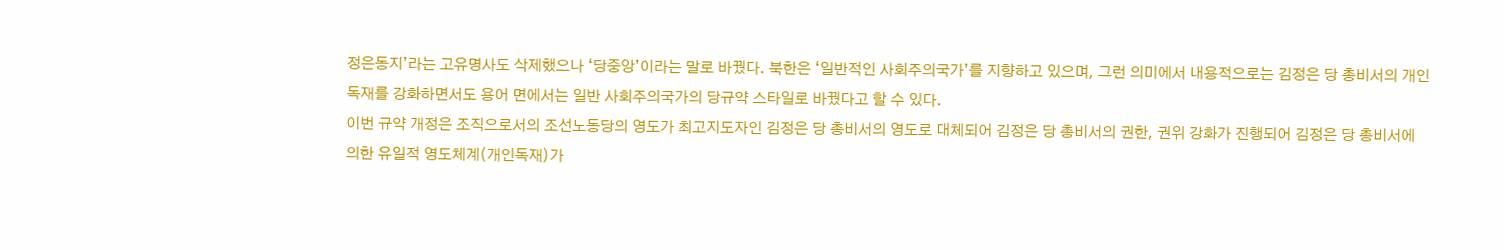정은동지’라는 고유명사도 삭제했으나 ‘당중앙’이라는 말로 바꿨다. 북한은 ‘일반적인 사회주의국가’를 지향하고 있으며, 그런 의미에서 내용적으로는 김정은 당 총비서의 개인독재를 강화하면서도 용어 면에서는 일반 사회주의국가의 당규약 스타일로 바꿨다고 할 수 있다.
이번 규약 개정은 조직으로서의 조선노동당의 영도가 최고지도자인 김정은 당 총비서의 영도로 대체되어 김정은 당 총비서의 권한, 권위 강화가 진행되어 김정은 당 총비서에 의한 유일적 영도체계(개인독재)가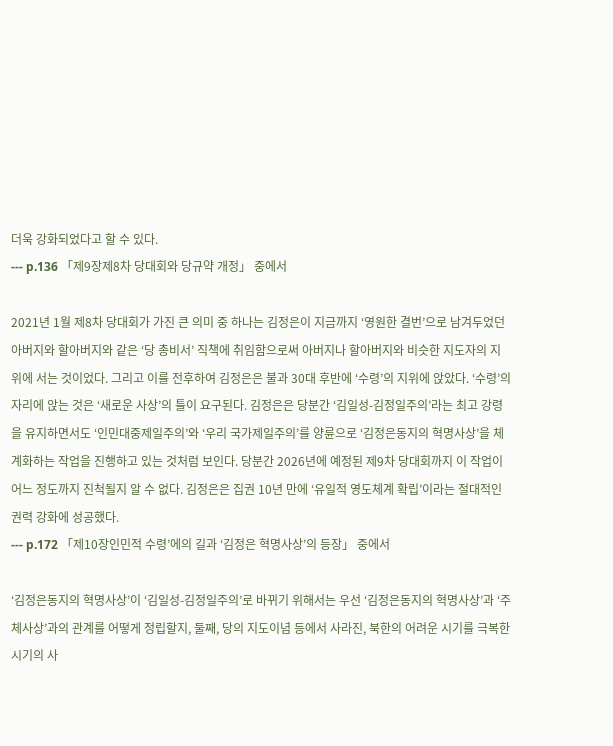더욱 강화되었다고 할 수 있다.
--- p.136 「제9장제8차 당대회와 당규약 개정」 중에서

2021년 1월 제8차 당대회가 가진 큰 의미 중 하나는 김정은이 지금까지 ‘영원한 결번’으로 남겨두었던 아버지와 할아버지와 같은 ‘당 총비서’ 직책에 취임함으로써 아버지나 할아버지와 비슷한 지도자의 지위에 서는 것이었다. 그리고 이를 전후하여 김정은은 불과 30대 후반에 ‘수령’의 지위에 앉았다. ‘수령’의 자리에 앉는 것은 ‘새로운 사상’의 틀이 요구된다. 김정은은 당분간 ‘김일성-김정일주의’라는 최고 강령을 유지하면서도 ‘인민대중제일주의’와 ‘우리 국가제일주의’를 양륜으로 ‘김정은동지의 혁명사상’을 체계화하는 작업을 진행하고 있는 것처럼 보인다. 당분간 2026년에 예정된 제9차 당대회까지 이 작업이 어느 정도까지 진척될지 알 수 없다. 김정은은 집권 10년 만에 ‘유일적 영도체계 확립’이라는 절대적인 권력 강화에 성공했다.
--- p.172 「제10장인민적 수령’에의 길과 ‘김정은 혁명사상’의 등장」 중에서

‘김정은동지의 혁명사상’이 ‘김일성-김정일주의’로 바뀌기 위해서는 우선 ‘김정은동지의 혁명사상’과 ‘주체사상’과의 관계를 어떻게 정립할지, 둘째, 당의 지도이념 등에서 사라진, 북한의 어려운 시기를 극복한 시기의 사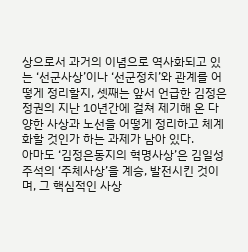상으로서 과거의 이념으로 역사화되고 있는 ‘선군사상’이나 ‘선군정치’와 관계를 어떻게 정리할지, 셋째는 앞서 언급한 김정은 정권의 지난 10년간에 걸쳐 제기해 온 다양한 사상과 노선을 어떻게 정리하고 체계화할 것인가 하는 과제가 남아 있다.
아마도 ‘김정은동지의 혁명사상’은 김일성 주석의 ‘주체사상’을 계승, 발전시킨 것이며, 그 핵심적인 사상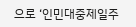으로 ‘인민대중제일주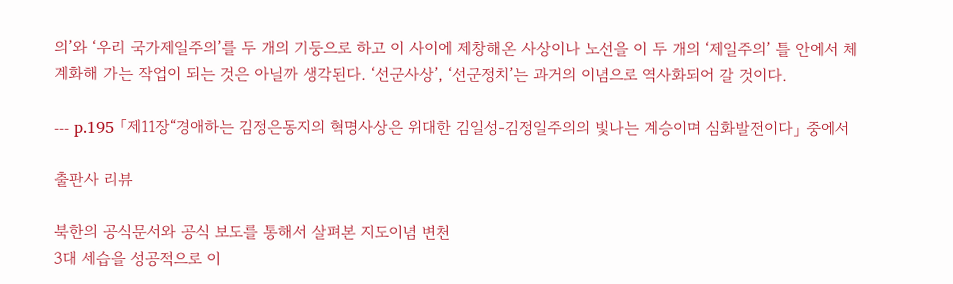의’와 ‘우리 국가제일주의’를 두 개의 기둥으로 하고 이 사이에 제창해온 사상이나 노선을 이 두 개의 ‘제일주의’ 틀 안에서 체계화해 가는 작업이 되는 것은 아닐까 생각된다. ‘선군사상’, ‘선군정치’는 과거의 이념으로 역사화되어 갈 것이다.

--- p.195 「제11장“경애하는 김정은동지의 혁명사상은 위대한 김일성-김정일주의의 빛나는 계승이며 심화발전이다」 중에서

출판사 리뷰

북한의 공식문서와 공식 보도를 통해서 살펴본 지도이념 변천
3대 세습을 성공적으로 이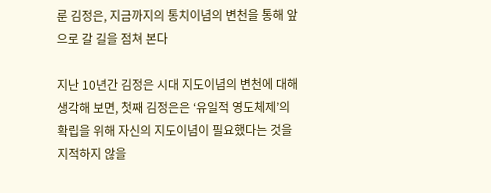룬 김정은, 지금까지의 통치이념의 변천을 통해 앞으로 갈 길을 점쳐 본다

지난 10년간 김정은 시대 지도이념의 변천에 대해 생각해 보면, 첫째 김정은은 ‘유일적 영도체제’의 확립을 위해 자신의 지도이념이 필요했다는 것을 지적하지 않을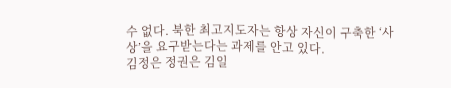수 없다. 북한 최고지도자는 항상 자신이 구축한 ‘사상’을 요구받는다는 과제를 안고 있다.
김정은 정권은 김일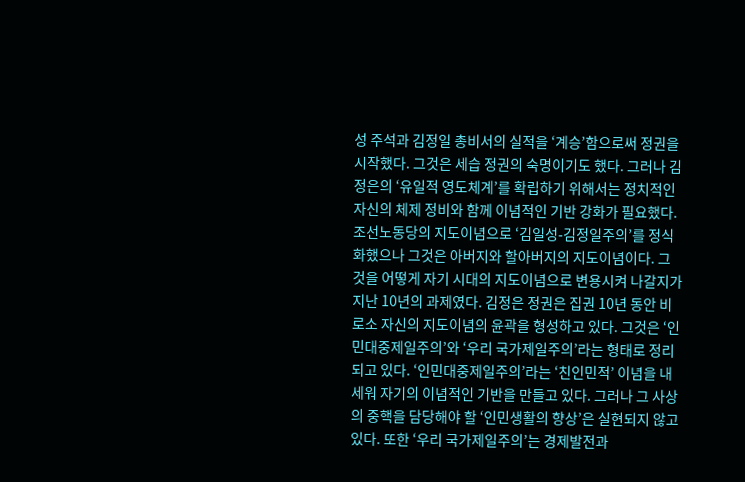성 주석과 김정일 총비서의 실적을 ‘계승’함으로써 정권을 시작했다. 그것은 세습 정권의 숙명이기도 했다. 그러나 김정은의 ‘유일적 영도체계’를 확립하기 위해서는 정치적인 자신의 체제 정비와 함께 이념적인 기반 강화가 필요했다. 조선노동당의 지도이념으로 ‘김일성-김정일주의’를 정식화했으나 그것은 아버지와 할아버지의 지도이념이다. 그것을 어떻게 자기 시대의 지도이념으로 변용시켜 나갈지가 지난 10년의 과제였다. 김정은 정권은 집권 10년 동안 비로소 자신의 지도이념의 윤곽을 형성하고 있다. 그것은 ‘인민대중제일주의’와 ‘우리 국가제일주의’라는 형태로 정리되고 있다. ‘인민대중제일주의’라는 ‘친인민적’ 이념을 내세워 자기의 이념적인 기반을 만들고 있다. 그러나 그 사상의 중핵을 담당해야 할 ‘인민생활의 향상’은 실현되지 않고 있다. 또한 ‘우리 국가제일주의’는 경제발전과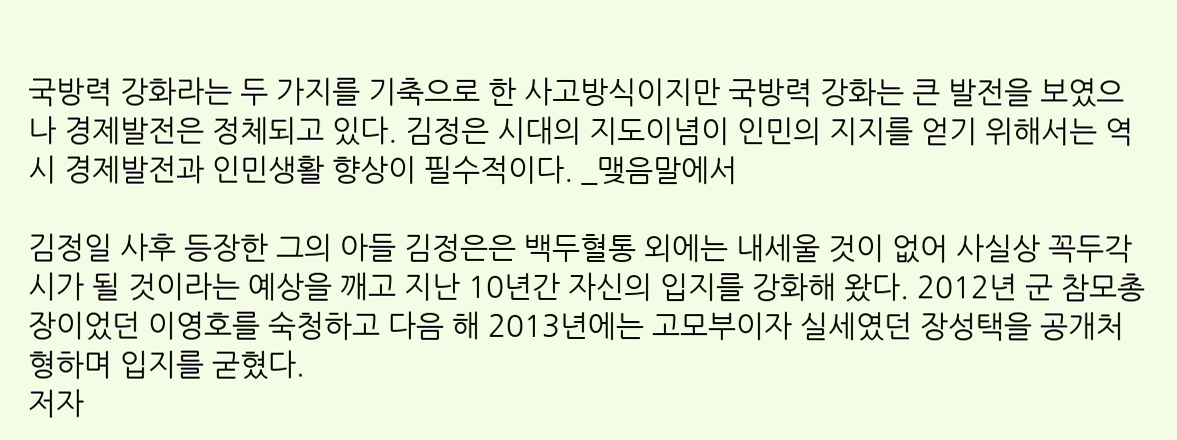국방력 강화라는 두 가지를 기축으로 한 사고방식이지만 국방력 강화는 큰 발전을 보였으나 경제발전은 정체되고 있다. 김정은 시대의 지도이념이 인민의 지지를 얻기 위해서는 역시 경제발전과 인민생활 향상이 필수적이다. _맺음말에서

김정일 사후 등장한 그의 아들 김정은은 백두혈통 외에는 내세울 것이 없어 사실상 꼭두각시가 될 것이라는 예상을 깨고 지난 10년간 자신의 입지를 강화해 왔다. 2012년 군 참모총장이었던 이영호를 숙청하고 다음 해 2013년에는 고모부이자 실세였던 장성택을 공개처형하며 입지를 굳혔다.
저자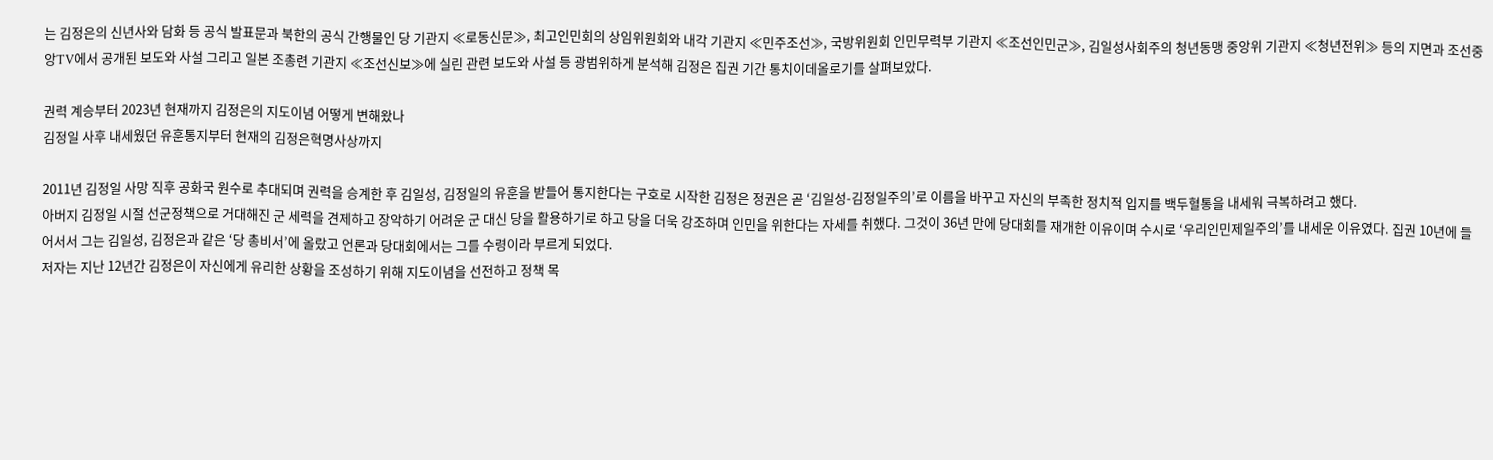는 김정은의 신년사와 담화 등 공식 발표문과 북한의 공식 간행물인 당 기관지 ≪로동신문≫, 최고인민회의 상임위원회와 내각 기관지 ≪민주조선≫, 국방위원회 인민무력부 기관지 ≪조선인민군≫, 김일성사회주의 청년동맹 중앙위 기관지 ≪청년전위≫ 등의 지면과 조선중앙TV에서 공개된 보도와 사설 그리고 일본 조총련 기관지 ≪조선신보≫에 실린 관련 보도와 사설 등 광범위하게 분석해 김정은 집권 기간 통치이데올로기를 살펴보았다.

권력 계승부터 2023년 현재까지 김정은의 지도이념 어떻게 변해왔나
김정일 사후 내세웠던 유훈통지부터 현재의 김정은혁명사상까지

2011년 김정일 사망 직후 공화국 원수로 추대되며 권력을 승계한 후 김일성, 김정일의 유훈을 받들어 통지한다는 구호로 시작한 김정은 정권은 곧 ‘김일성-김정일주의’로 이름을 바꾸고 자신의 부족한 정치적 입지를 백두혈통을 내세워 극복하려고 했다.
아버지 김정일 시절 선군정책으로 거대해진 군 세력을 견제하고 장악하기 어려운 군 대신 당을 활용하기로 하고 당을 더욱 강조하며 인민을 위한다는 자세를 취했다. 그것이 36년 만에 당대회를 재개한 이유이며 수시로 ‘우리인민제일주의’를 내세운 이유였다. 집권 10년에 들어서서 그는 김일성, 김정은과 같은 ‘당 총비서’에 올랐고 언론과 당대회에서는 그를 수령이라 부르게 되었다.
저자는 지난 12년간 김정은이 자신에게 유리한 상황을 조성하기 위해 지도이념을 선전하고 정책 목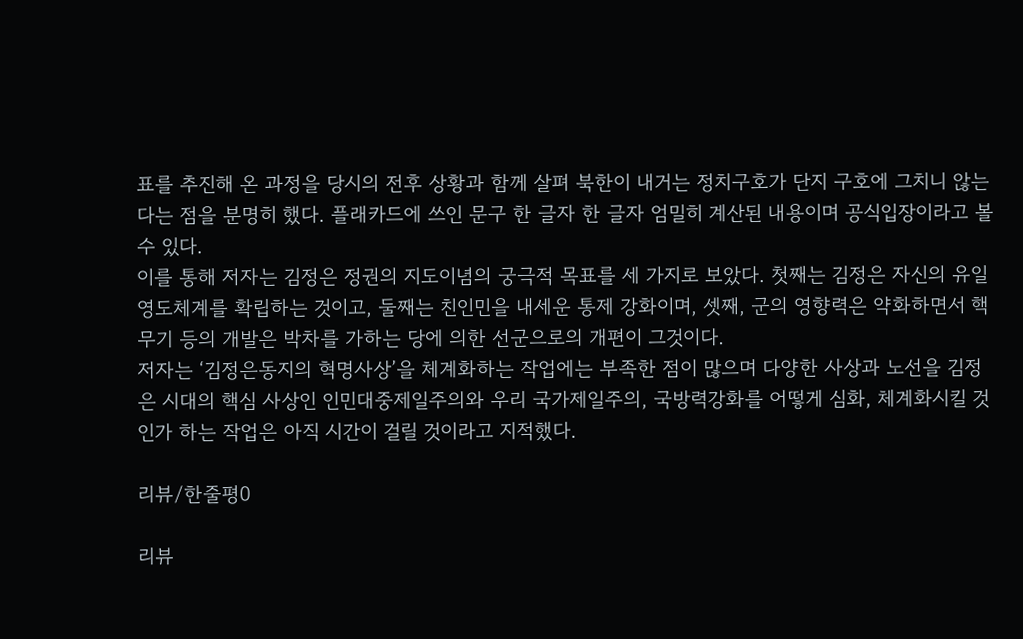표를 추진해 온 과정을 당시의 전후 상황과 함께 살펴 북한이 내거는 정치구호가 단지 구호에 그치니 않는 다는 점을 분명히 했다. 플래카드에 쓰인 문구 한 글자 한 글자 엄밀히 계산된 내용이며 공식입장이라고 볼 수 있다.
이를 통해 저자는 김정은 정권의 지도이념의 궁극적 목표를 세 가지로 보았다. 첫째는 김정은 자신의 유일영도체계를 확립하는 것이고, 둘째는 친인민을 내세운 통제 강화이며, 셋째, 군의 영향력은 약화하면서 핵무기 등의 개발은 박차를 가하는 당에 의한 선군으로의 개편이 그것이다.
저자는 ‘김정은동지의 혁명사상’을 체계화하는 작업에는 부족한 점이 많으며 다양한 사상과 노선을 김정은 시대의 핵심 사상인 인민대중제일주의와 우리 국가제일주의, 국방력강화를 어떻게 심화, 체계화시킬 것인가 하는 작업은 아직 시간이 걸릴 것이라고 지적했다.

리뷰/한줄평0

리뷰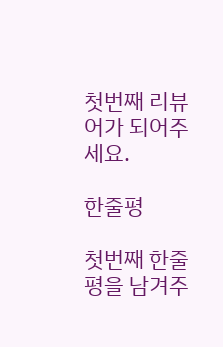첫번째 리뷰어가 되어주세요.

한줄평

첫번째 한줄평을 남겨주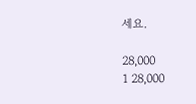세요.

28,000
1 28,000